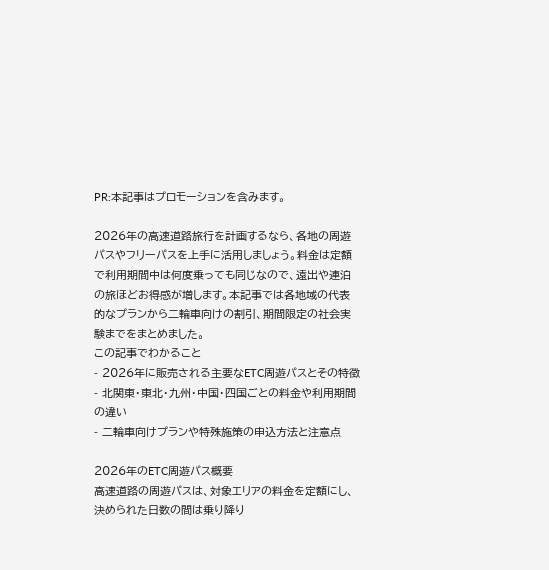PR:本記事はプロモーションを含みます。

2026年の高速道路旅行を計画するなら、各地の周遊パスやフリーパスを上手に活用しましょう。料金は定額で利用期間中は何度乗っても同じなので、遠出や連泊の旅ほどお得感が増します。本記事では各地域の代表的なプランから二輪車向けの割引、期間限定の社会実験までをまとめました。
この記事でわかること
- 2026年に販売される主要なETC周遊パスとその特徴
- 北関東・東北・九州・中国・四国ごとの料金や利用期間の違い
- 二輪車向けプランや特殊施策の申込方法と注意点

2026年のETC周遊パス概要
高速道路の周遊パスは、対象エリアの料金を定額にし、決められた日数の間は乗り降り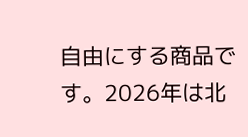自由にする商品です。2026年は北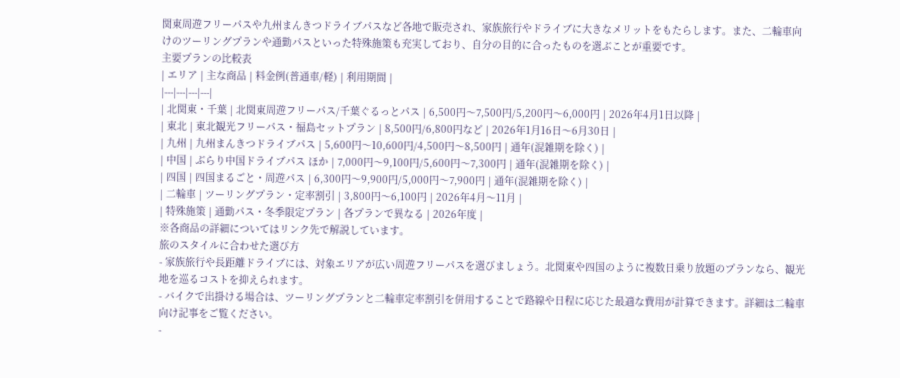関東周遊フリーパスや九州まんきつドライブパスなど各地で販売され、家族旅行やドライブに大きなメリットをもたらします。また、二輪車向けのツーリングプランや通勤パスといった特殊施策も充実しており、自分の目的に合ったものを選ぶことが重要です。
主要プランの比較表
| エリア | 主な商品 | 料金例(普通車/軽) | 利用期間 |
|---|---|---|---|
| 北関東・千葉 | 北関東周遊フリーパス/千葉ぐるっとパス | 6,500円〜7,500円/5,200円〜6,000円 | 2026年4月1日以降 |
| 東北 | 東北観光フリーパス・福島セットプラン | 8,500円/6,800円など | 2026年1月16日〜6月30日 |
| 九州 | 九州まんきつドライブパス | 5,600円〜10,600円/4,500円〜8,500円 | 通年(混雑期を除く) |
| 中国 | ぶらり中国ドライブパス ほか | 7,000円〜9,100円/5,600円〜7,300円 | 通年(混雑期を除く) |
| 四国 | 四国まるごと・周遊パス | 6,300円〜9,900円/5,000円〜7,900円 | 通年(混雑期を除く) |
| 二輪車 | ツーリングプラン・定率割引 | 3,800円〜6,100円 | 2026年4月〜11月 |
| 特殊施策 | 通勤パス・冬季限定プラン | 各プランで異なる | 2026年度 |
※各商品の詳細についてはリンク先で解説しています。
旅のスタイルに合わせた選び方
- 家族旅行や長距離ドライブには、対象エリアが広い周遊フリーパスを選びましょう。北関東や四国のように複数日乗り放題のプランなら、観光地を巡るコストを抑えられます。
- バイクで出掛ける場合は、ツーリングプランと二輪車定率割引を併用することで路線や日程に応じた最適な費用が計算できます。詳細は二輪車向け記事をご覧ください。
-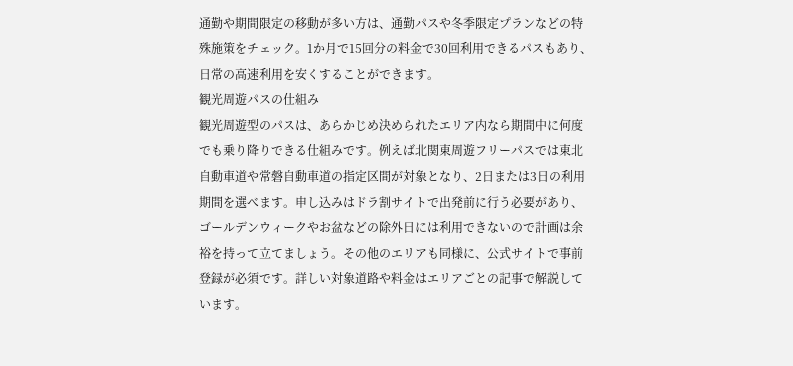通勤や期間限定の移動が多い方は、通勤パスや冬季限定プランなどの特殊施策をチェック。1か月で15回分の料金で30回利用できるパスもあり、日常の高速利用を安くすることができます。
観光周遊パスの仕組み
観光周遊型のパスは、あらかじめ決められたエリア内なら期間中に何度でも乗り降りできる仕組みです。例えば北関東周遊フリーパスでは東北自動車道や常磐自動車道の指定区間が対象となり、2日または3日の利用期間を選べます。申し込みはドラ割サイトで出発前に行う必要があり、ゴールデンウィークやお盆などの除外日には利用できないので計画は余裕を持って立てましょう。その他のエリアも同様に、公式サイトで事前登録が必須です。詳しい対象道路や料金はエリアごとの記事で解説しています。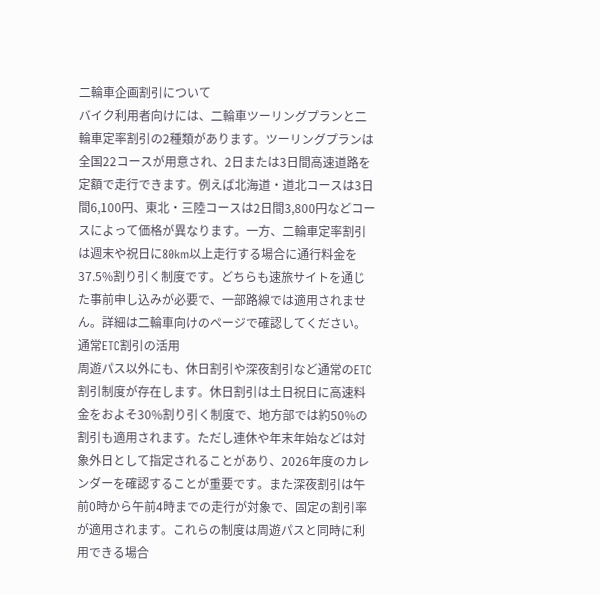二輪車企画割引について
バイク利用者向けには、二輪車ツーリングプランと二輪車定率割引の2種類があります。ツーリングプランは全国22コースが用意され、2日または3日間高速道路を定額で走行できます。例えば北海道・道北コースは3日間6,100円、東北・三陸コースは2日間3,800円などコースによって価格が異なります。一方、二輪車定率割引は週末や祝日に80km以上走行する場合に通行料金を37.5%割り引く制度です。どちらも速旅サイトを通じた事前申し込みが必要で、一部路線では適用されません。詳細は二輪車向けのページで確認してください。
通常ETC割引の活用
周遊パス以外にも、休日割引や深夜割引など通常のETC割引制度が存在します。休日割引は土日祝日に高速料金をおよそ30%割り引く制度で、地方部では約50%の割引も適用されます。ただし連休や年末年始などは対象外日として指定されることがあり、2026年度のカレンダーを確認することが重要です。また深夜割引は午前0時から午前4時までの走行が対象で、固定の割引率が適用されます。これらの制度は周遊パスと同時に利用できる場合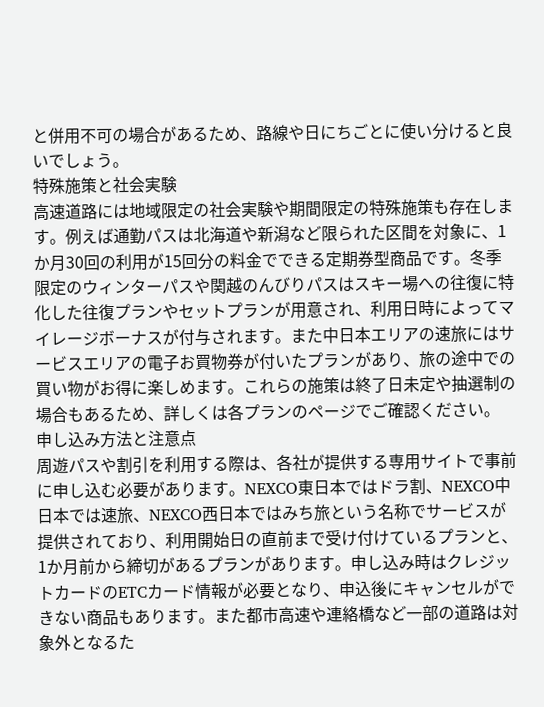と併用不可の場合があるため、路線や日にちごとに使い分けると良いでしょう。
特殊施策と社会実験
高速道路には地域限定の社会実験や期間限定の特殊施策も存在します。例えば通勤パスは北海道や新潟など限られた区間を対象に、1か月30回の利用が15回分の料金でできる定期券型商品です。冬季限定のウィンターパスや関越のんびりパスはスキー場への往復に特化した往復プランやセットプランが用意され、利用日時によってマイレージボーナスが付与されます。また中日本エリアの速旅にはサービスエリアの電子お買物券が付いたプランがあり、旅の途中での買い物がお得に楽しめます。これらの施策は終了日未定や抽選制の場合もあるため、詳しくは各プランのページでご確認ください。
申し込み方法と注意点
周遊パスや割引を利用する際は、各社が提供する専用サイトで事前に申し込む必要があります。NEXCO東日本ではドラ割、NEXCO中日本では速旅、NEXCO西日本ではみち旅という名称でサービスが提供されており、利用開始日の直前まで受け付けているプランと、1か月前から締切があるプランがあります。申し込み時はクレジットカードのETCカード情報が必要となり、申込後にキャンセルができない商品もあります。また都市高速や連絡橋など一部の道路は対象外となるた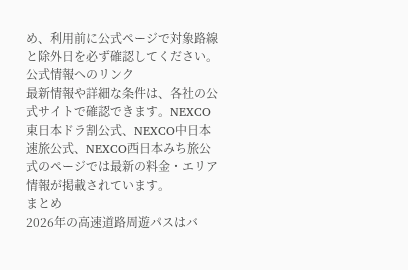め、利用前に公式ページで対象路線と除外日を必ず確認してください。
公式情報へのリンク
最新情報や詳細な条件は、各社の公式サイトで確認できます。NEXCO東日本ドラ割公式、NEXCO中日本速旅公式、NEXCO西日本みち旅公式のページでは最新の料金・エリア情報が掲載されています。
まとめ
2026年の高速道路周遊パスはバ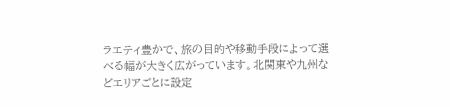ラエティ豊かで、旅の目的や移動手段によって選べる幅が大きく広がっています。北関東や九州などエリアごとに設定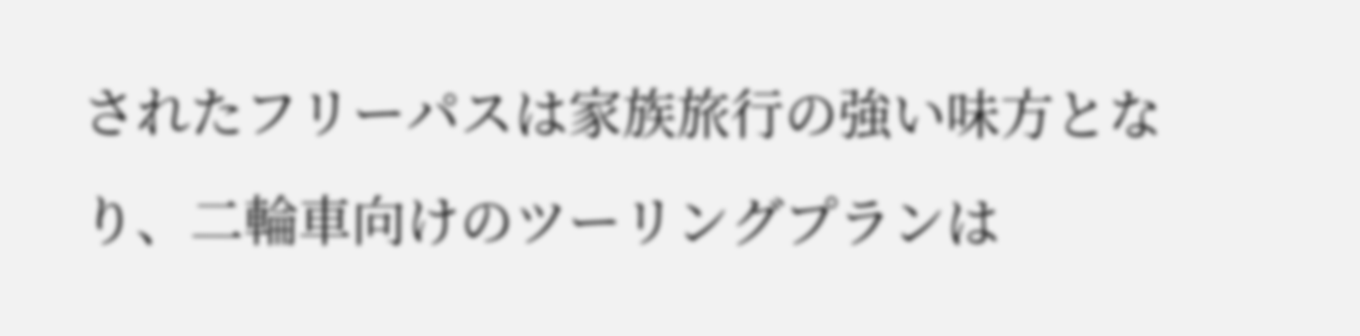されたフリーパスは家族旅行の強い味方となり、二輪車向けのツーリングプランは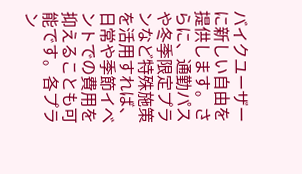バイクユーザーに新しい自由を提供します。さらに、通勤パスや冬季限定プランなど特殊施策を活用すれば、日常や季節イベントでの費用を抑えることも可能です。各プラン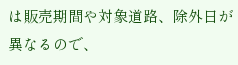は販売期間や対象道路、除外日が異なるので、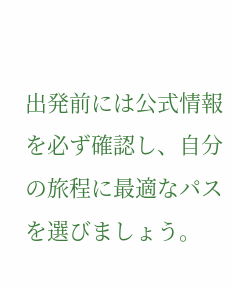出発前には公式情報を必ず確認し、自分の旅程に最適なパスを選びましょう。